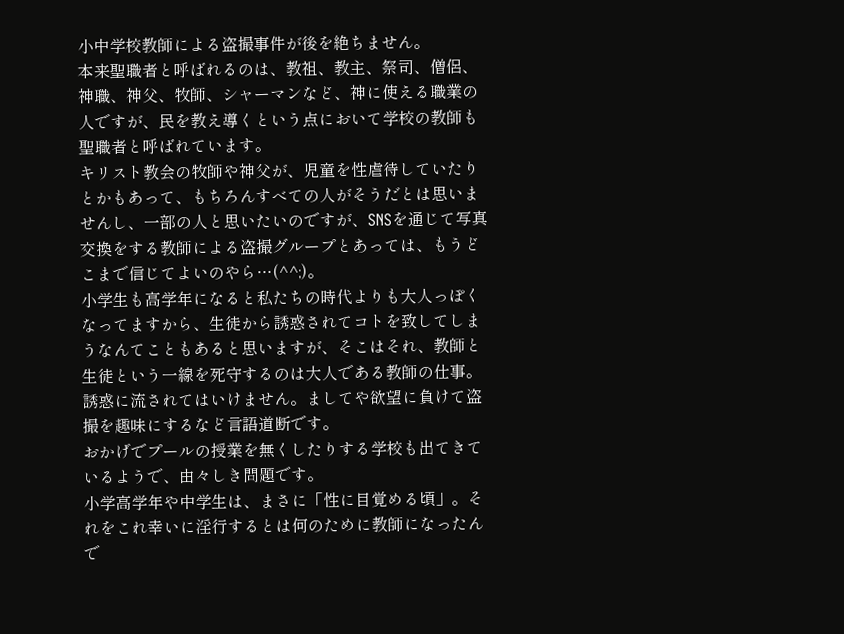小中学校教師による盗撮事件が後を絶ちません。
本来聖職者と呼ばれるのは、教祖、教主、祭司、僧侶、神職、神父、牧師、シャーマンなど、神に使える職業の人ですが、民を教え導くという点において学校の教師も聖職者と呼ばれています。
キリスト教会の牧師や神父が、児童を性虐待していたりとかもあって、もちろんすべての人がそうだとは思いませんし、一部の人と思いたいのですが、SNSを通じて写真交換をする教師による盗撮グループとあっては、もうどこまで信じてよいのやら…(^^;)。
小学生も高学年になると私たちの時代よりも大人っぽくなってますから、生徒から誘惑されてコトを致してしまうなんてこともあると思いますが、そこはそれ、教師と生徒という一線を死守するのは大人である教師の仕事。誘惑に流されてはいけません。ましてや欲望に負けて盗撮を趣味にするなど言語道断です。
おかげでプールの授業を無くしたりする学校も出てきているようで、由々しき問題です。
小学高学年や中学生は、まさに「性に目覚める頃」。それをこれ幸いに淫行するとは何のために教師になったんで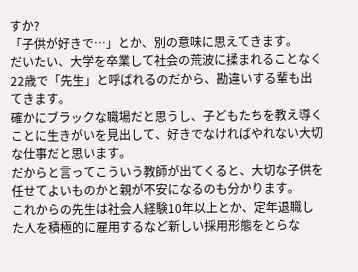すか?
「子供が好きで…」とか、別の意味に思えてきます。
だいたい、大学を卒業して社会の荒波に揉まれることなく22歳で「先生」と呼ばれるのだから、勘違いする輩も出てきます。
確かにブラックな職場だと思うし、子どもたちを教え導くことに生きがいを見出して、好きでなければやれない大切な仕事だと思います。
だからと言ってこういう教師が出てくると、大切な子供を任せてよいものかと親が不安になるのも分かります。
これからの先生は社会人経験10年以上とか、定年退職した人を積極的に雇用するなど新しい採用形態をとらな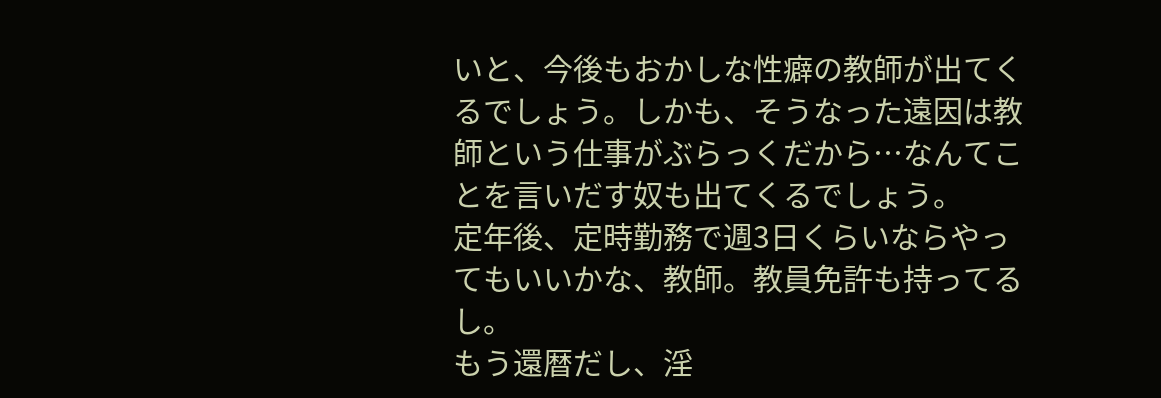いと、今後もおかしな性癖の教師が出てくるでしょう。しかも、そうなった遠因は教師という仕事がぶらっくだから…なんてことを言いだす奴も出てくるでしょう。
定年後、定時勤務で週3日くらいならやってもいいかな、教師。教員免許も持ってるし。
もう還暦だし、淫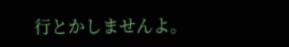行とかしませんよ。